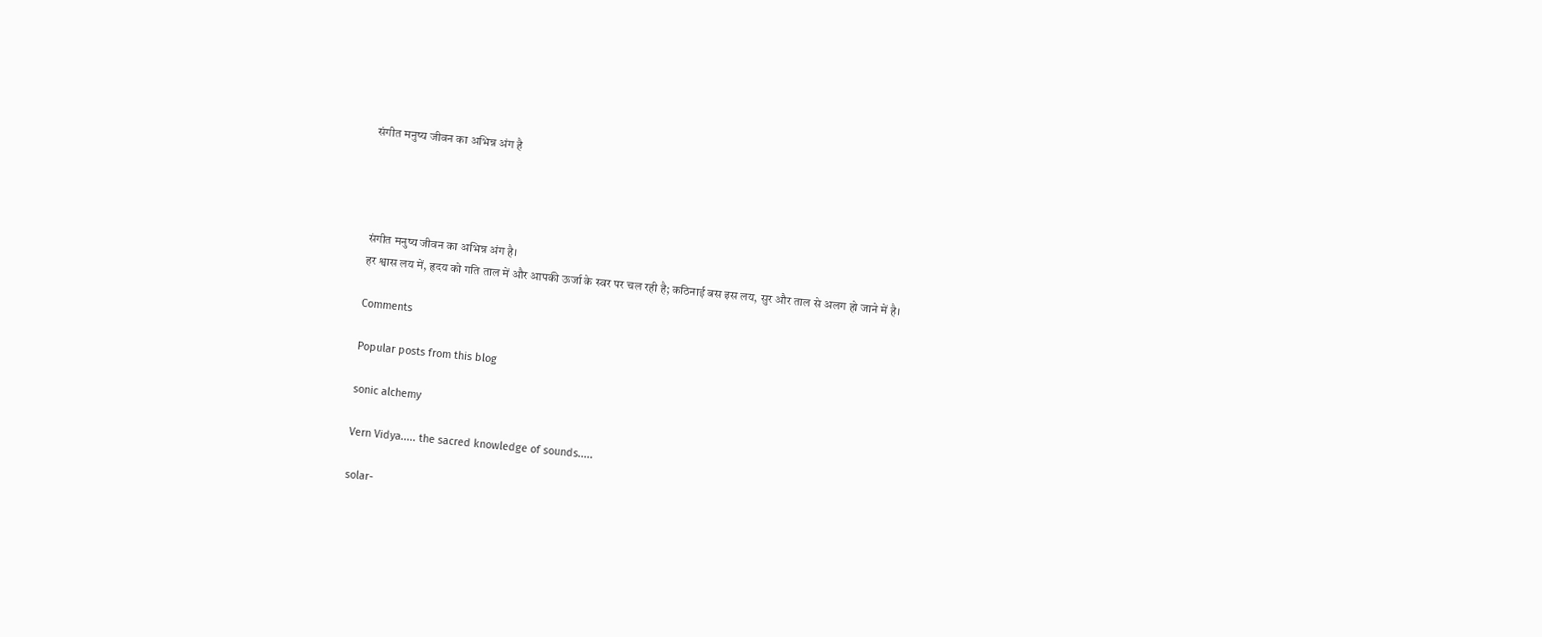संगीत मनुष्य जीवन का अभिन्न अंग है




संगीत मनुष्य जीवन का अभिन्न अंग है।
हर श्वास लय में, हृदय को गति ताल में और आपकी ऊर्जा के स्वर पर चल रही है; कठिनाई बस इस लय, सुर और ताल से अलग हो जाने में है।

Comments

Popular posts from this blog

sonic alchemy

Vern Vidya..... the sacred knowledge of sounds.....

solar-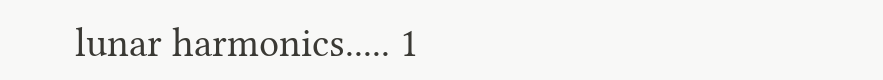lunar harmonics..... 1